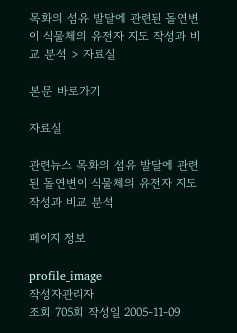목화의 섬유 발달에 관련된 돌연변이 식물체의 유전자 지도 작성과 비교 분석 > 자료실

본문 바로가기

자료실

관련뉴스 목화의 섬유 발달에 관련된 돌연변이 식물체의 유전자 지도 작성과 비교 분석

페이지 정보

profile_image
작성자관리자
조회 705회 작성일 2005-11-09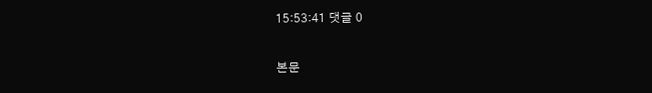15:53:41 댓글 0

본문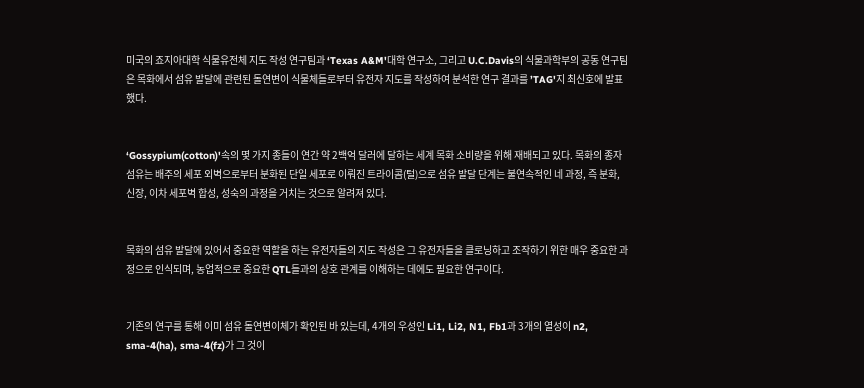미국의 죠지아대학 식물유전체 지도 작성 연구팀과 ‘Texas A&M'대학 연구소, 그리고 U.C.Davis의 식물과학부의 공동 연구팀은 목화에서 섬유 발달에 관련된 돌연변이 식물체들로부터 유전자 지도를 작성하여 분석한 연구 결과를 ’TAG'지 최신호에 발표했다.


‘Gossypium(cotton)'속의 몇 가지 종들이 연간 약 2백억 달러에 달하는 세계 목화 소비량을 위해 재배되고 있다. 목화의 종자 섬유는 배주의 세포 외벽으로부터 분화된 단일 세포로 이뤄진 트라이콤(털)으로 섬유 발달 단계는 불연속적인 네 과정, 즉 분화, 신장, 이차 세포벽 합성, 성숙의 과정을 거치는 것으로 알려져 있다.


목화의 섬유 발달에 있어서 중요한 역할을 하는 유전자들의 지도 작성은 그 유전자들을 클로닝하고 조작하기 위한 매우 중요한 과정으로 인식되며, 농업적으로 중요한 QTL들과의 상호 관계를 이해하는 데에도 필요한 연구이다.


기존의 연구를 통해 이미 섬유 돌연변이체가 확인된 바 있는데, 4개의 우성인 Li1, Li2, N1, Fb1과 3개의 열성이 n2, sma-4(ha), sma-4(fz)가 그 것이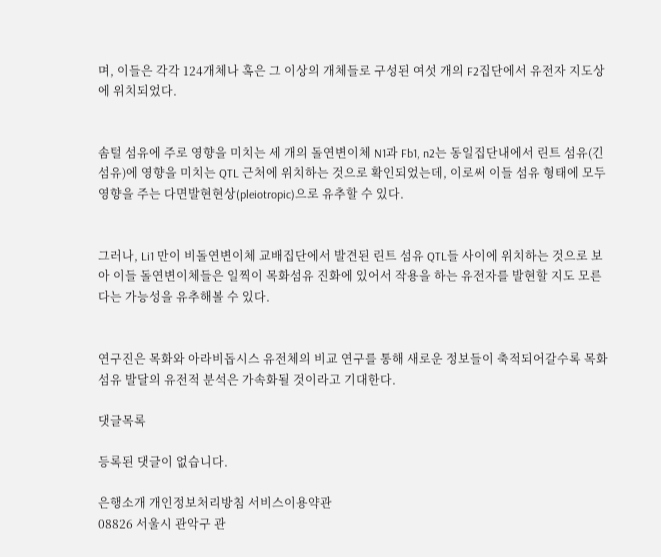며, 이들은 각각 124개체나 혹은 그 이상의 개체들로 구성된 여섯 개의 F2집단에서 유전자 지도상에 위치되었다.


솜털 섬유에 주로 영향을 미치는 세 개의 돌연변이체 N1과 Fb1, n2는 동일집단내에서 린트 섬유(긴 섬유)에 영향을 미치는 QTL 근처에 위치하는 것으로 확인되었는데, 이로써 이들 섬유 형태에 모두 영향을 주는 다면발현현상(pleiotropic)으로 유추할 수 있다.


그러나, Li1 만이 비돌연변이체 교배집단에서 발견된 린트 섬유 QTL들 사이에 위치하는 것으로 보아 이들 돌연변이체들은 일찍이 목화섬유 진화에 있어서 작용을 하는 유전자를 발현할 지도 모른다는 가능성을 유추해볼 수 있다.


연구진은 목화와 아라비돕시스 유전체의 비교 연구를 통해 새로운 정보들이 축적되어갈수록 목화 섬유 발달의 유전적 분석은 가속화될 것이라고 기대한다.

댓글목록

등록된 댓글이 없습니다.

은행소개 개인정보처리방침 서비스이용약관
08826 서울시 관악구 관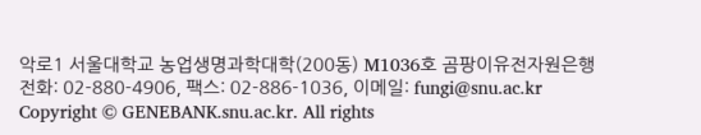악로1 서울대학교 농업생명과학대학(200동) M1036호 곰팡이유전자원은행
전화: 02-880-4906, 팩스: 02-886-1036, 이메일: fungi@snu.ac.kr
Copyright © GENEBANK.snu.ac.kr. All rights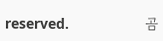reserved.                   곰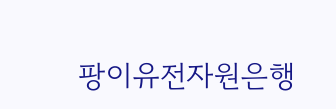팡이유전자원은행